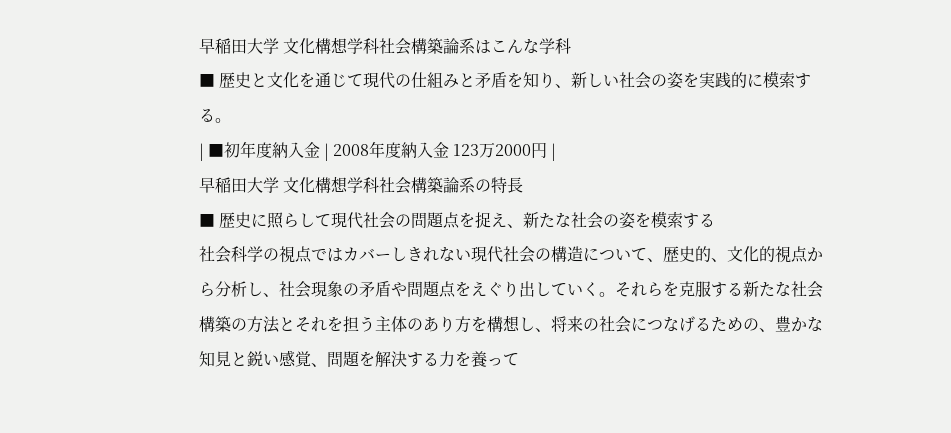早稲田大学 文化構想学科社会構築論系はこんな学科
■ 歴史と文化を通じて現代の仕組みと矛盾を知り、新しい社会の姿を実践的に模索する。
| ■初年度納入金 | 2008年度納入金 123万2000円 |
早稲田大学 文化構想学科社会構築論系の特長
■ 歴史に照らして現代社会の問題点を捉え、新たな社会の姿を模索する
社会科学の視点ではカバーしきれない現代社会の構造について、歴史的、文化的視点から分析し、社会現象の矛盾や問題点をえぐり出していく。それらを克服する新たな社会構築の方法とそれを担う主体のあり方を構想し、将来の社会につなげるための、豊かな知見と鋭い感覚、問題を解決する力を養って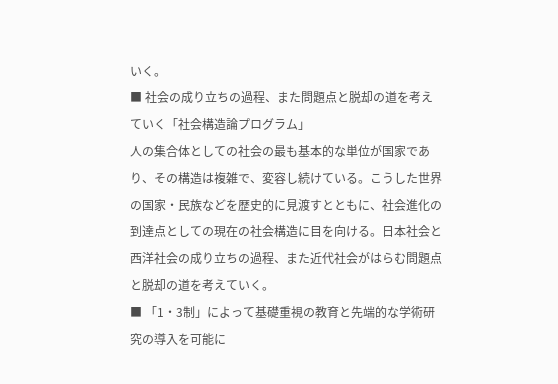いく。
■ 社会の成り立ちの過程、また問題点と脱却の道を考えていく「社会構造論プログラム」
人の集合体としての社会の最も基本的な単位が国家であり、その構造は複雑で、変容し続けている。こうした世界の国家・民族などを歴史的に見渡すとともに、社会進化の到達点としての現在の社会構造に目を向ける。日本社会と西洋社会の成り立ちの過程、また近代社会がはらむ問題点と脱却の道を考えていく。
■ 「1・3制」によって基礎重視の教育と先端的な学術研究の導入を可能に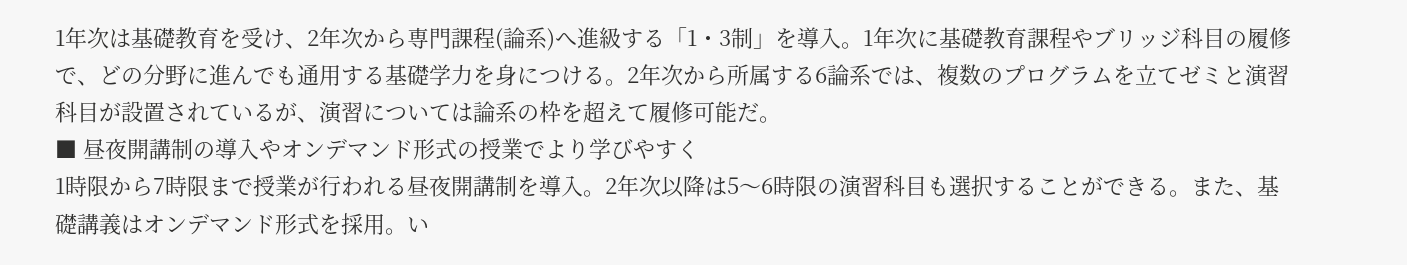1年次は基礎教育を受け、2年次から専門課程(論系)へ進級する「1・3制」を導入。1年次に基礎教育課程やブリッジ科目の履修で、どの分野に進んでも通用する基礎学力を身につける。2年次から所属する6論系では、複数のプログラムを立てゼミと演習科目が設置されているが、演習については論系の枠を超えて履修可能だ。
■ 昼夜開講制の導入やオンデマンド形式の授業でより学びやすく
1時限から7時限まで授業が行われる昼夜開講制を導入。2年次以降は5〜6時限の演習科目も選択することができる。また、基礎講義はオンデマンド形式を採用。い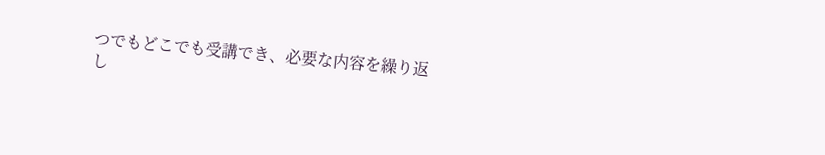つでもどこでも受講でき、必要な内容を繰り返し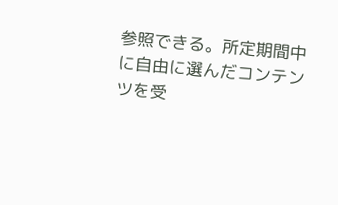参照できる。所定期間中に自由に選んだコンテンツを受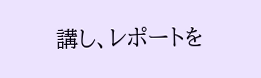講し、レポートを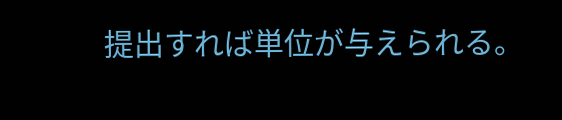提出すれば単位が与えられる。